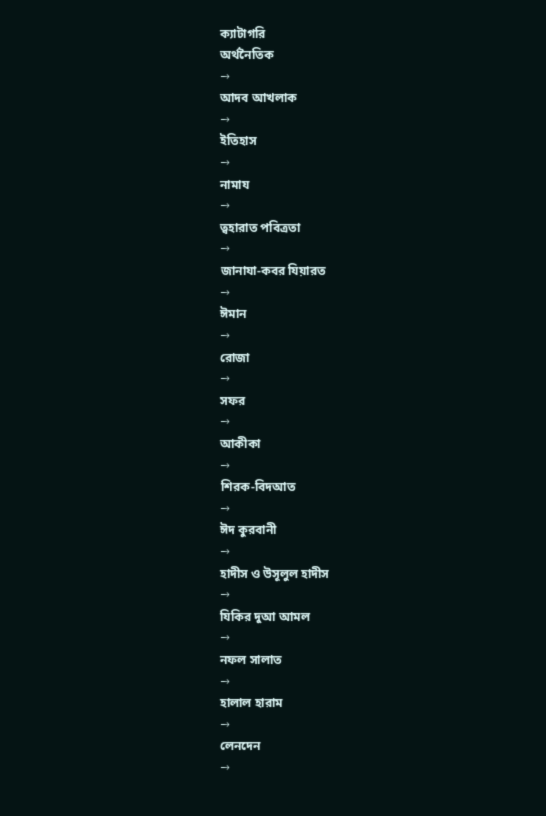ক্যাটাগরি
অর্থনৈতিক
→
আদব আখলাক
→
ইতিহাস
→
নামায
→
ত্বহারাত পবিত্রতা
→
জানাযা-কবর যিয়ারত
→
ঈমান
→
রোজা
→
সফর
→
আকীকা
→
শিরক-বিদআত
→
ঈদ কুরবানী
→
হাদীস ও উসূলুল হাদীস
→
যিকির দুআ আমল
→
নফল সালাত
→
হালাল হারাম
→
লেনদেন
→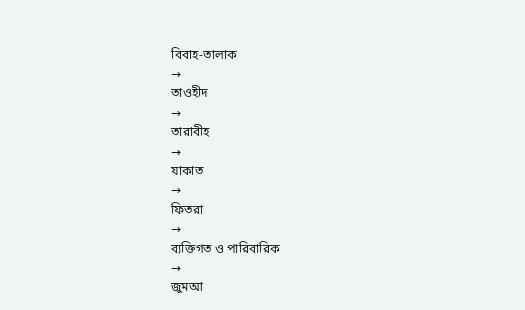বিবাহ-তালাক
→
তাওহীদ
→
তারাবীহ
→
যাকাত
→
ফিতরা
→
ব্যক্তিগত ও পারিবারিক
→
জুমআ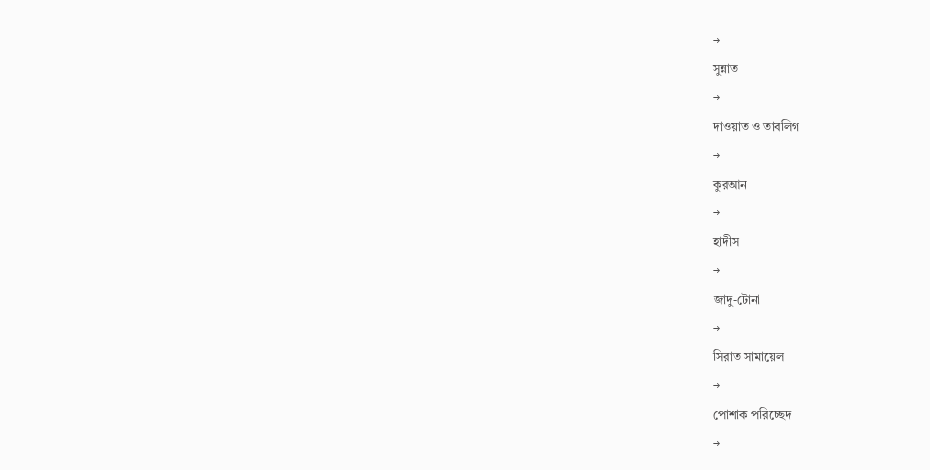→
সুন্নাত
→
দাওয়াত ও তাবলিগ
→
কুরআন
→
হাদীস
→
জাদু-টোনা
→
সিরাত সামায়েল
→
পোশাক পরিচ্ছেদ
→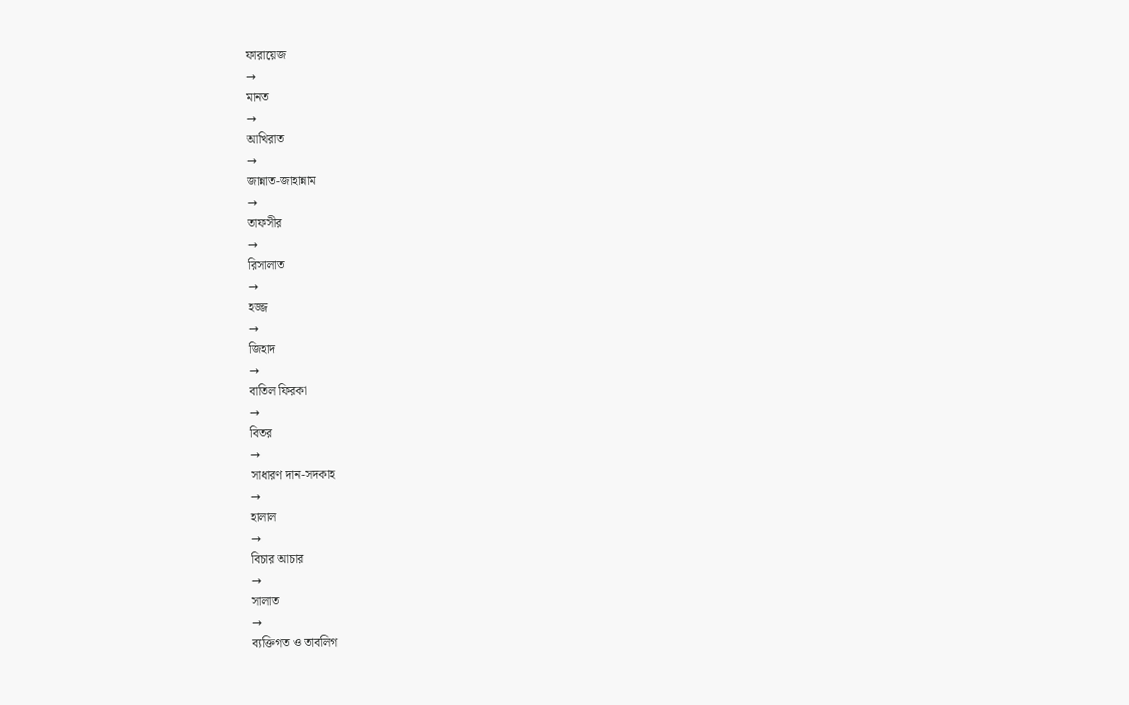ফারায়েজ
→
মানত
→
আখিরাত
→
জান্নাত-জাহান্নাম
→
তাফসীর
→
রিসালাত
→
হজ্জ
→
জিহাদ
→
বাতিল ফিরকা
→
বিতর
→
সাধারণ দান-সদকাহ
→
হালাল
→
বিচার আচার
→
সালাত
→
ব্যক্তিগত ও তাবলিগ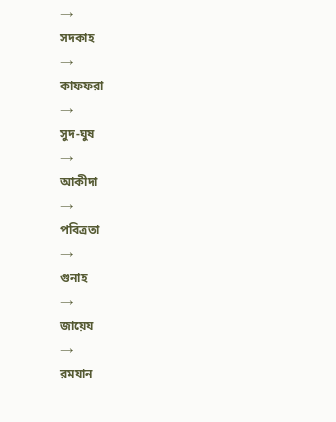→
সদকাহ
→
কাফফরা
→
সুদ-ঘুষ
→
আকীদা
→
পবিত্রতা
→
গুনাহ
→
জায়েয
→
রমযান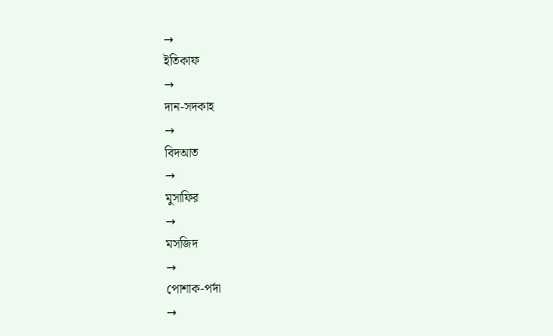→
ইতিকাফ
→
দান-সদকাহ
→
বিদআত
→
মুসাফির
→
মসজিদ
→
পোশাক-পর্দা
→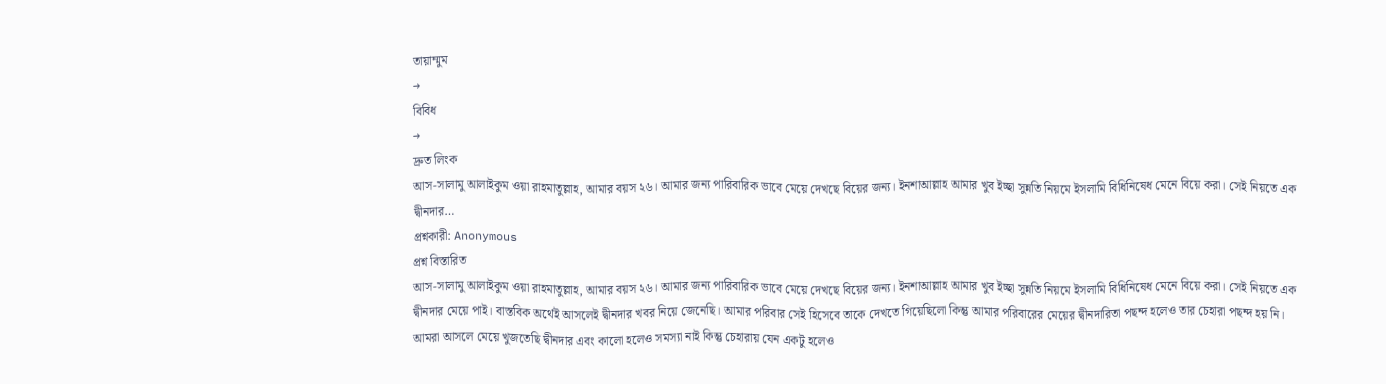তায়াম্মুম
→
বিবিধ
→
দ্রুত লিংক
আস-সালামু আলাইকুম ওয়া রাহমাতুল্লাহ, আমার বয়স ২৬। আমার জন্য পারিবারিক ভাবে মেয়ে দেখছে বিয়ের জন্য। ইনশাআল্লাহ আমার খুব ইচ্ছা সুন্নতি নিয়মে ইসলামি বিধিনিষেধ মেনে বিয়ে করা। সেই নিয়তে এক দ্বীনদার…
প্রশ্নকারী: Anonymous
প্রশ্ন বিস্তারিত
আস-সালামু আলাইকুম ওয়া রাহমাতুল্লাহ, আমার বয়স ২৬। আমার জন্য পারিবারিক ভাবে মেয়ে দেখছে বিয়ের জন্য। ইনশাআল্লাহ আমার খুব ইচ্ছা সুন্নতি নিয়মে ইসলামি বিধিনিষেধ মেনে বিয়ে করা। সেই নিয়তে এক দ্বীনদার মেয়ে পাই। বাস্তবিক অর্থেই আসলেই দ্বীনদার খবর নিয়ে জেনেছি। আমার পরিবার সেই হিসেবে তাকে দেখতে গিয়েছিলো কিন্তু আমার পরিবারের মেয়ের দ্বীনদারিতা পছন্দ হলেও তার চেহারা পছন্দ হয় নি। আমরা আসলে মেয়ে খুজতেছি দ্বীনদার এবং কালো হলেও সমস্যা নাই কিন্তু চেহারায় যেন একটু হলেও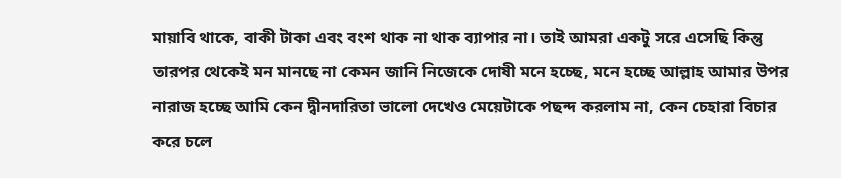মায়াবি থাকে, বাকী টাকা এবং বংশ থাক না থাক ব্যাপার না। তাই আমরা একটু সরে এসেছি কিন্তু তারপর থেকেই মন মানছে না কেমন জানি নিজেকে দোষী মনে হচ্ছে, মনে হচ্ছে আল্লাহ আমার উপর নারাজ হচ্ছে আমি কেন দ্বীনদারিতা ভালো দেখেও মেয়েটাকে পছন্দ করলাম না, কেন চেহারা বিচার করে চলে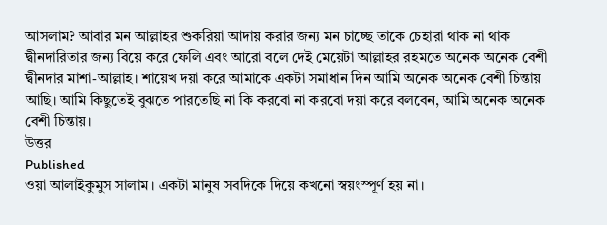আসলাম? আবার মন আল্লাহর শুকরিয়া আদায় করার জন্য মন চাচ্ছে তাকে চেহারা থাক না থাক দ্বীনদারিতার জন্য বিয়ে করে ফেলি এবং আরো বলে দেই মেয়েটা আল্লাহর রহমতে অনেক অনেক বেশী দ্বীনদার মাশা-আল্লাহ। শায়েখ দয়া করে আমাকে একটা সমাধান দিন আমি অনেক অনেক বেশী চিন্তায় আছি। আমি কিছুতেই বুঝতে পারতেছি না কি করবো না করবো দয়া করে বলবেন, আমি অনেক অনেক বেশী চিন্তায়।
উত্তর
Published
ওয়া আলাইকুমুস সালাম। একটা মানুষ সবদিকে দিয়ে কখনো স্বয়ংস্পূর্ণ হয় না।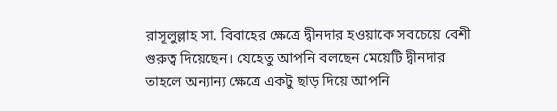রাসূলুল্লাহ সা. বিবাহের ক্ষেত্রে দ্বীনদার হওয়াকে সবচেয়ে বেশী গুরুত্ব দিয়েছেন। যেহেতু আপনি বলছেন মেয়েটি দ্বীনদার তাহলে অন্যান্য ক্ষেত্রে একটু ছাড় দিয়ে আপনি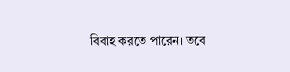বিবাহ করতে পারেন। তবে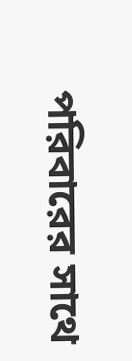পরিবারের সাথে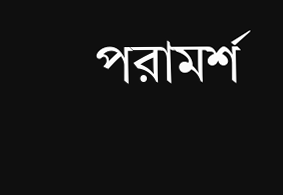পরামর্শ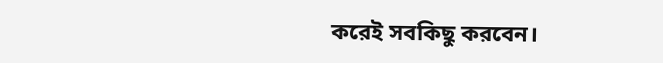করেই সবকিছু করবেন।